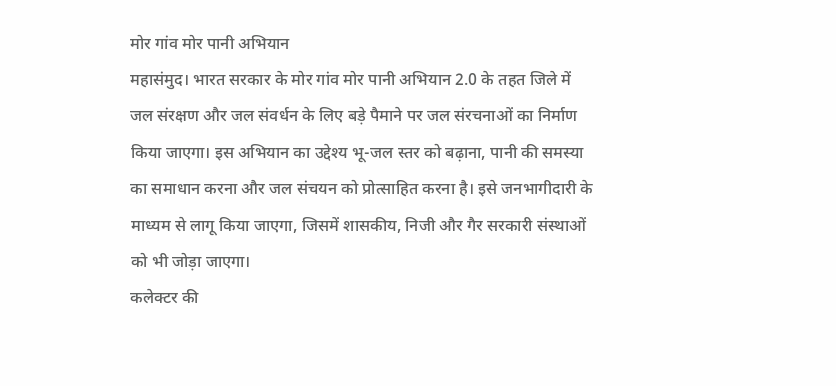मोर गांव मोर पानी अभियान
महासंमुद। भारत सरकार के मोर गांव मोर पानी अभियान 2.0 के तहत जिले में जल संरक्षण और जल संवर्धन के लिए बड़े पैमाने पर जल संरचनाओं का निर्माण किया जाएगा। इस अभियान का उद्देश्य भू-जल स्तर को बढ़ाना, पानी की समस्या का समाधान करना और जल संचयन को प्रोत्साहित करना है। इसे जनभागीदारी के माध्यम से लागू किया जाएगा, जिसमें शासकीय, निजी और गैर सरकारी संस्थाओं को भी जोड़ा जाएगा।
कलेक्टर की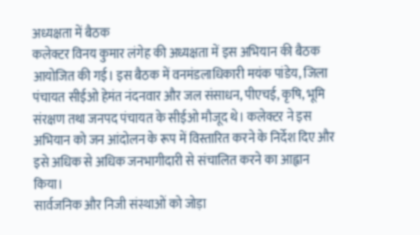अध्यक्षता में बैठक
कलेक्टर विनय कुमार लंगेह की अध्यक्षता में इस अभियान की बैठक आयोजित की गई। इस बैठक में वनमंडलाधिकारी मयंक पांडेय, जिला पंचायत सीईओ हेमंत नंदनवार और जल संसाधन, पीएचई, कृषि, भूमि संरक्षण तथा जनपद पंचायत के सीईओ मौजूद थे। कलेक्टर ने इस अभियान को जन आंदोलन के रूप में विस्तारित करने के निर्देश दिए और इसे अधिक से अधिक जनभागीदारी से संचालित करने का आह्वान किया।
सार्वजनिक और निजी संस्थाओं को जोड़ा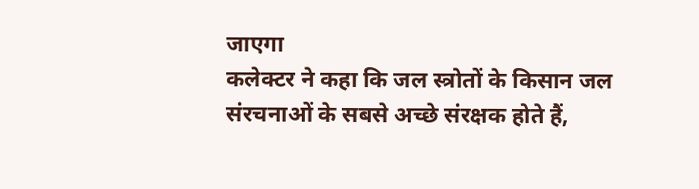जाएगा
कलेक्टर ने कहा कि जल स्त्रोतों के किसान जल संरचनाओं के सबसे अच्छे संरक्षक होते हैं,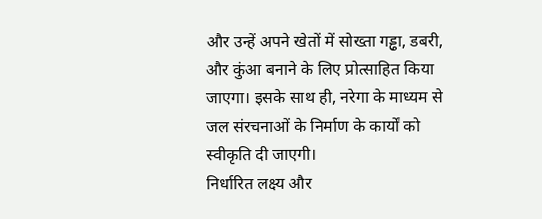और उन्हें अपने खेतों में सोख्ता गड्ढा, डबरी, और कुंआ बनाने के लिए प्रोत्साहित किया जाएगा। इसके साथ ही, नरेगा के माध्यम से जल संरचनाओं के निर्माण के कार्यों को स्वीकृति दी जाएगी।
निर्धारित लक्ष्य और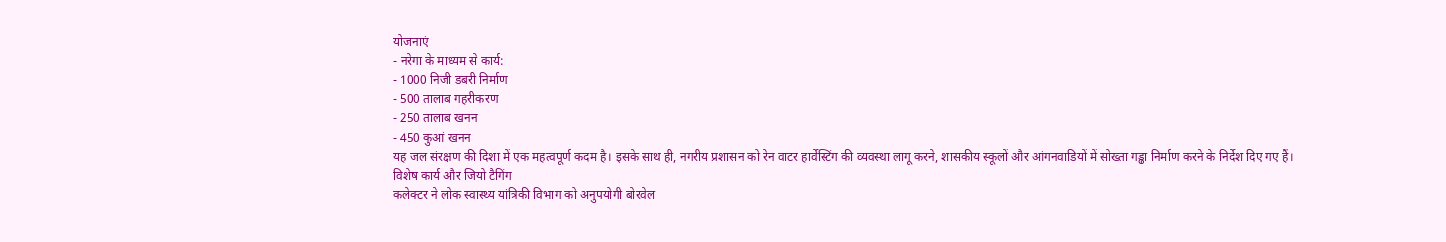योजनाएं
- नरेगा के माध्यम से कार्य:
- 1000 निजी डबरी निर्माण
- 500 तालाब गहरीकरण
- 250 तालाब खनन
- 450 कुआं खनन
यह जल संरक्षण की दिशा में एक महत्वपूर्ण कदम है। इसके साथ ही, नगरीय प्रशासन को रेन वाटर हार्वेस्टिंग की व्यवस्था लागू करने, शासकीय स्कूलों और आंगनवाडियों में सोख्ता गड्ढा निर्माण करने के निर्देश दिए गए हैं।
विशेष कार्य और जियो टैगिंग
कलेक्टर ने लोक स्वास्थ्य यांत्रिकी विभाग को अनुपयोगी बोरवेल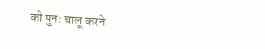को पुनः चालू करने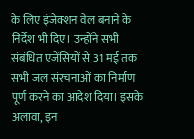के लिए इंजेक्शन वेल बनाने के निर्देश भी दिए। उन्होंने सभी संबंधित एजेंसियों से 31 मई तक सभी जल संरचनाओं का निर्माण पूर्ण करने का आदेश दिया। इसके अलावा, इन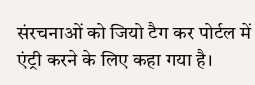संरचनाओं को जियो टैग कर पोर्टल में एंट्री करने के लिए कहा गया है।